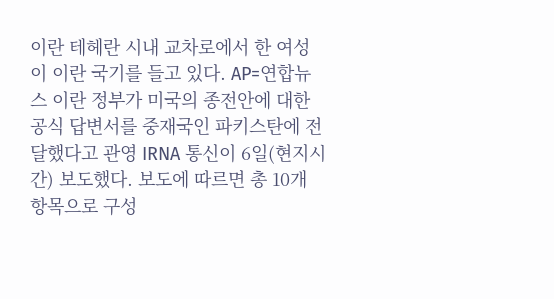이란 테헤란 시내 교차로에서 한 여성이 이란 국기를 들고 있다. AP=연합뉴스 이란 정부가 미국의 종전안에 대한 공식 답변서를 중재국인 파키스탄에 전달했다고 관영 IRNA 통신이 6일(현지시간) 보도했다. 보도에 따르면 총 10개 항목으로 구성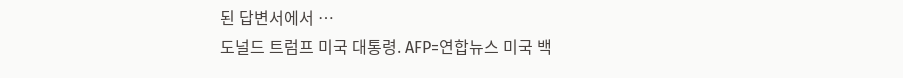된 답변서에서 …
도널드 트럼프 미국 대통령. AFP=연합뉴스 미국 백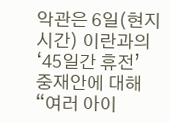악관은 6일(현지시간) 이란과의 ‘45일간 휴전’ 중재안에 대해 “여러 아이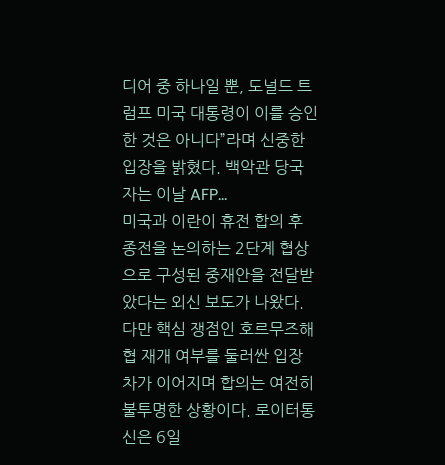디어 중 하나일 뿐, 도널드 트럼프 미국 대통령이 이를 승인한 것은 아니다”라며 신중한 입장을 밝혔다. 백악관 당국자는 이날 AFP…
미국과 이란이 휴전 합의 후 종전을 논의하는 2단계 협상으로 구성된 중재안을 전달받았다는 외신 보도가 나왔다. 다만 핵심 쟁점인 호르무즈해협 재개 여부를 둘러싼 입장 차가 이어지며 합의는 여전히 불투명한 상황이다. 로이터통신은 6일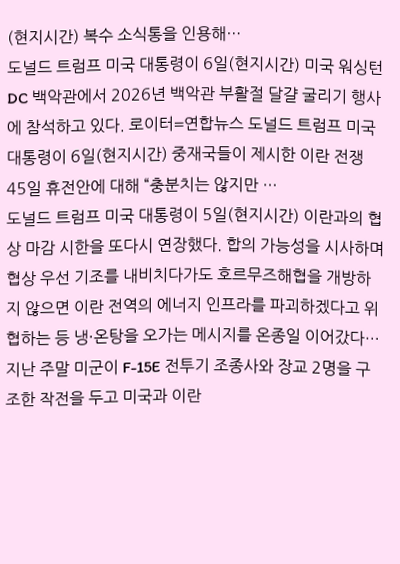(현지시간) 복수 소식통을 인용해…
도널드 트럼프 미국 대통령이 6일(현지시간) 미국 워싱턴 DC 백악관에서 2026년 백악관 부활절 달걀 굴리기 행사에 참석하고 있다. 로이터=연합뉴스 도널드 트럼프 미국 대통령이 6일(현지시간) 중재국들이 제시한 이란 전쟁 45일 휴전안에 대해 “충분치는 않지만 …
도널드 트럼프 미국 대통령이 5일(현지시간) 이란과의 협상 마감 시한을 또다시 연장했다. 합의 가능성을 시사하며 협상 우선 기조를 내비치다가도 호르무즈해협을 개방하지 않으면 이란 전역의 에너지 인프라를 파괴하겠다고 위협하는 등 냉·온탕을 오가는 메시지를 온종일 이어갔다…
지난 주말 미군이 F-15E 전투기 조종사와 장교 2명을 구조한 작전을 두고 미국과 이란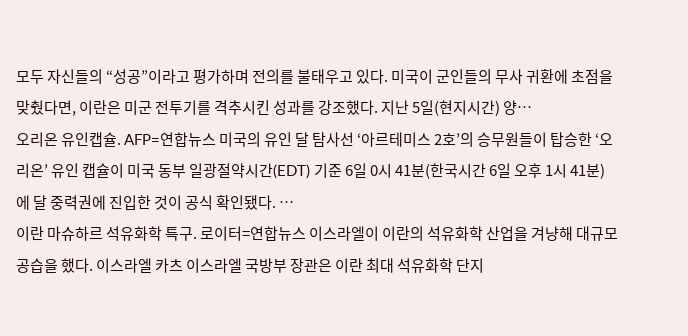모두 자신들의 “성공”이라고 평가하며 전의를 불태우고 있다. 미국이 군인들의 무사 귀환에 초점을 맞췄다면, 이란은 미군 전투기를 격추시킨 성과를 강조했다. 지난 5일(현지시간) 양…
오리온 유인캡슐. AFP=연합뉴스 미국의 유인 달 탐사선 ‘아르테미스 2호’의 승무원들이 탑승한 ‘오리온’ 유인 캡슐이 미국 동부 일광절약시간(EDT) 기준 6일 0시 41분(한국시간 6일 오후 1시 41분)에 달 중력권에 진입한 것이 공식 확인됐다. …
이란 마슈하르 석유화학 특구. 로이터=연합뉴스 이스라엘이 이란의 석유화학 산업을 겨냥해 대규모 공습을 했다. 이스라엘 카츠 이스라엘 국방부 장관은 이란 최대 석유화학 단지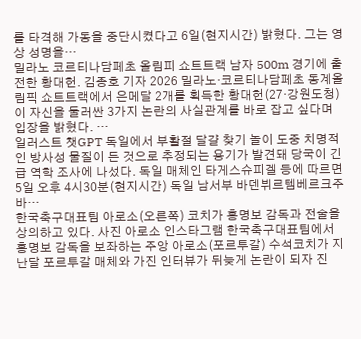를 타격해 가동을 중단시켰다고 6일(현지시간) 밝혔다. 그는 영상 성명을…
밀라노 코르티나담페초 올림피 쇼트트랙 남자 500m 경기에 출전한 황대헌. 김종호 기자 2026 밀라노·코르티나담페초 동계올림픽 쇼트트랙에서 은메달 2개를 획득한 황대헌(27·강원도청)이 자신을 둘러싼 3가지 논란의 사실관계를 바로 잡고 싶다며 입장을 밝혔다. …
일러스트 챗GPT 독일에서 부활절 달걀 찾기 놀이 도중 치명적인 방사성 물질이 든 것으로 추정되는 용기가 발견돼 당국이 긴급 역학 조사에 나섰다. 독일 매체인 타게스슈피겔 등에 따르면 5일 오후 4시30분(현지시간) 독일 남서부 바덴뷔르템베르크주 바…
한국축구대표팀 아로소(오른쪽) 코치가 홍명보 감독과 전술을 상의하고 있다. 사진 아로소 인스타그램 한국축구대표팀에서 홍명보 감독을 보좌하는 주앙 아로소(포르투갈) 수석코치가 지난달 포르투갈 매체와 가진 인터뷰가 뒤늦게 논란이 되자 진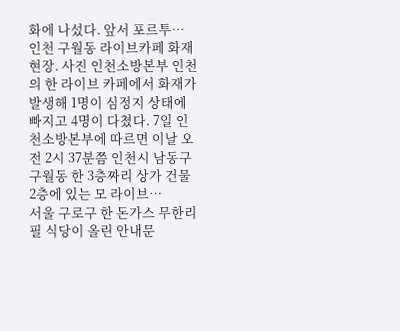화에 나섰다. 앞서 포르투…
인천 구월동 라이브카페 화재 현장. 사진 인천소방본부 인천의 한 라이브 카페에서 화재가 발생해 1명이 심정지 상태에 빠지고 4명이 다쳤다. 7일 인천소방본부에 따르면 이날 오전 2시 37분쯤 인천시 남동구 구월동 한 3층짜리 상가 건물 2층에 있는 모 라이브…
서울 구로구 한 돈가스 무한리필 식당이 올린 안내문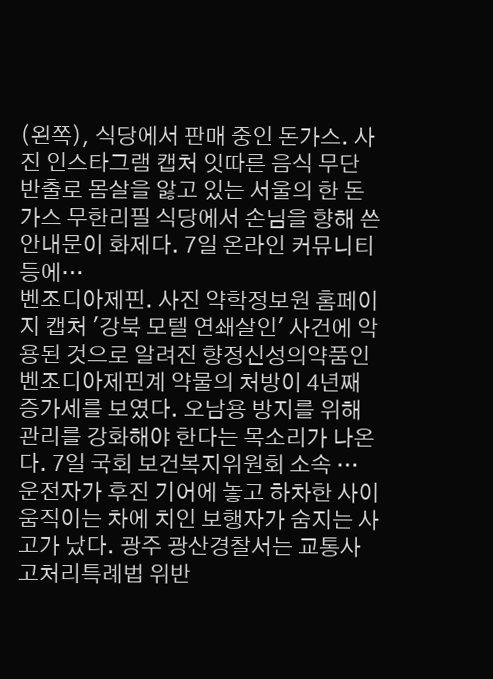(왼쪽), 식당에서 판매 중인 돈가스. 사진 인스타그램 캡처 잇따른 음식 무단 반출로 몸살을 앓고 있는 서울의 한 돈가스 무한리필 식당에서 손님을 향해 쓴 안내문이 화제다. 7일 온라인 커뮤니티 등에…
벤조디아제핀. 사진 약학정보원 홈페이지 캡처 '강북 모텔 연쇄살인' 사건에 악용된 것으로 알려진 향정신성의약품인 벤조디아제핀계 약물의 처방이 4년째 증가세를 보였다. 오남용 방지를 위해 관리를 강화해야 한다는 목소리가 나온다. 7일 국회 보건복지위원회 소속 …
운전자가 후진 기어에 놓고 하차한 사이 움직이는 차에 치인 보행자가 숨지는 사고가 났다. 광주 광산경찰서는 교통사고처리특례법 위반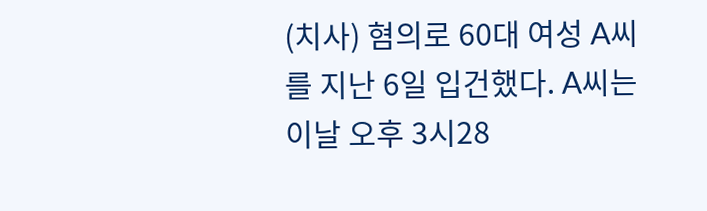(치사) 혐의로 60대 여성 A씨를 지난 6일 입건했다. A씨는 이날 오후 3시28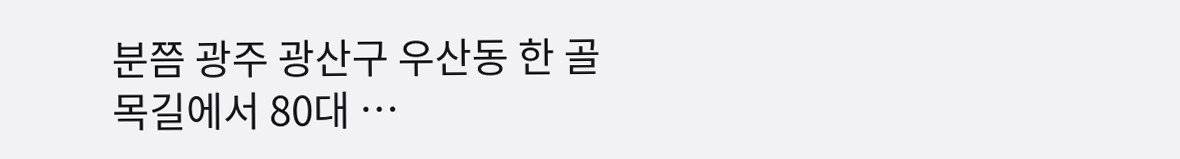분쯤 광주 광산구 우산동 한 골목길에서 80대 …